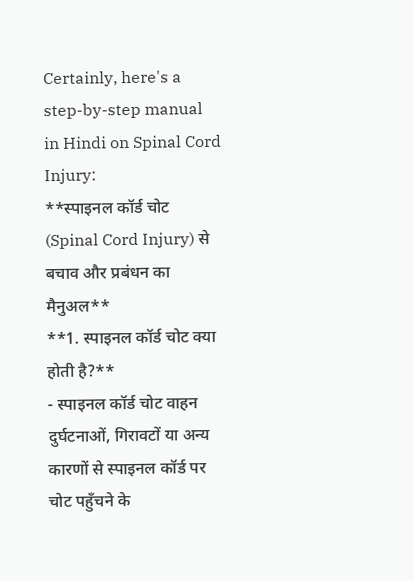Certainly, here's a step-by-step manual in Hindi on Spinal Cord Injury:
**स्पाइनल कॉर्ड चोट (Spinal Cord Injury) से बचाव और प्रबंधन का मैनुअल**
**1. स्पाइनल कॉर्ड चोट क्या होती है?**
- स्पाइनल कॉर्ड चोट वाहन दुर्घटनाओं, गिरावटों या अन्य कारणों से स्पाइनल कॉर्ड पर चोट पहुँचने के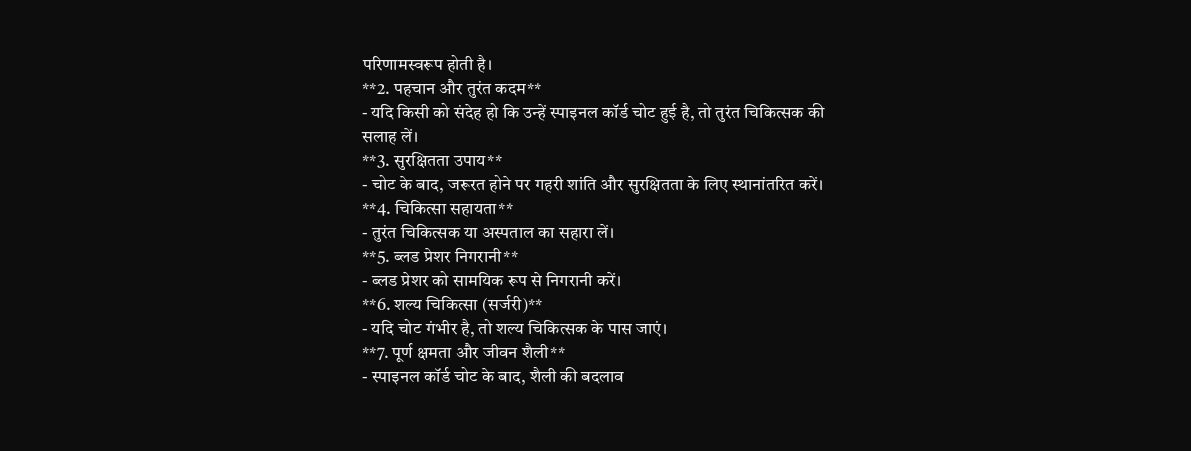परिणामस्वरूप होती है।
**2. पहचान और तुरंत कदम**
- यदि किसी को संदेह हो कि उन्हें स्पाइनल कॉर्ड चोट हुई है, तो तुरंत चिकित्सक की सलाह लें।
**3. सुरक्षितता उपाय**
- चोट के बाद, जरूरत होने पर गहरी शांति और सुरक्षितता के लिए स्थानांतरित करें।
**4. चिकित्सा सहायता**
- तुरंत चिकित्सक या अस्पताल का सहारा लें।
**5. ब्लड प्रेशर निगरानी**
- ब्लड प्रेशर को सामयिक रूप से निगरानी करें।
**6. शल्य चिकित्सा (सर्जरी)**
- यदि चोट गंभीर है, तो शल्य चिकित्सक के पास जाएं।
**7. पूर्ण क्षमता और जीवन शैली**
- स्पाइनल कॉर्ड चोट के बाद, शैली की बदलाव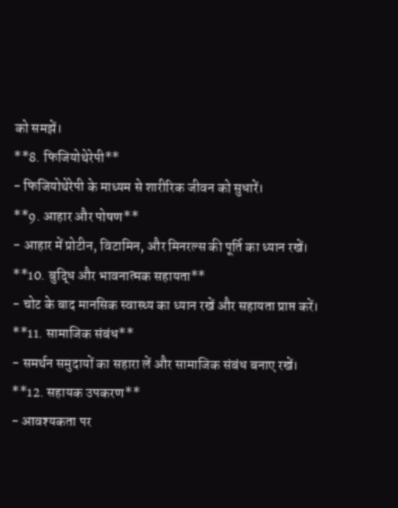को समझें।
**8. फिजियोथेरेपी**
- फिजियोथेरेपी के माध्यम से शारीरिक जीवन को सुधारें।
**9. आहार और पोषण**
- आहार में प्रोटीन, विटामिन, और मिनरल्स की पूर्ति का ध्यान रखें।
**10. बुद्धि और भावनात्मक सहायता**
- चोट के बाद मानसिक स्वास्थ्य का ध्यान रखें और सहायता प्राप्त करें।
**11. सामाजिक संबंध**
- समर्थन समुदायों का सहारा लें और सामाजिक संबंध बनाए रखें।
**12. सहायक उपकरण**
- आवश्यकता पर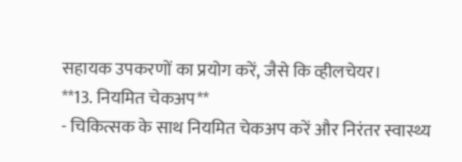सहायक उपकरणों का प्रयोग करें, जैसे कि व्हीलचेयर।
**13. नियमित चेकअप**
- चिकित्सक के साथ नियमित चेकअप करें और निरंतर स्वास्थ्य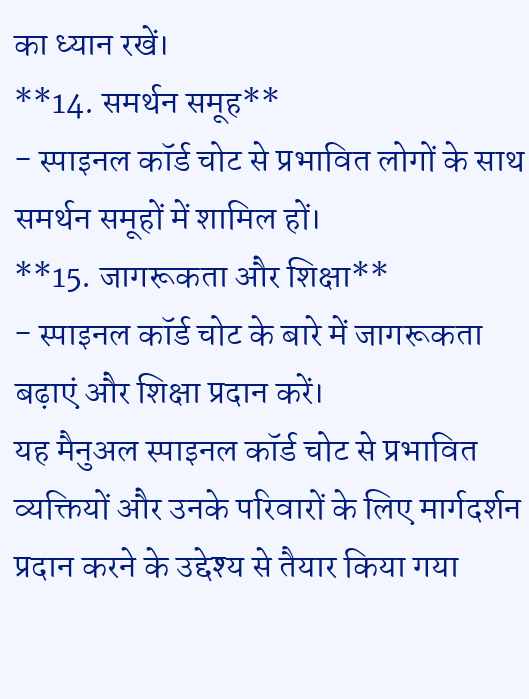का ध्यान रखें।
**14. समर्थन समूह**
- स्पाइनल कॉर्ड चोट से प्रभावित लोगों के साथ समर्थन समूहों में शामिल हों।
**15. जागरूकता और शिक्षा**
- स्पाइनल कॉर्ड चोट के बारे में जागरूकता बढ़ाएं और शिक्षा प्रदान करें।
यह मैनुअल स्पाइनल कॉर्ड चोट से प्रभावित व्यक्तियों और उनके परिवारों के लिए मार्गदर्शन प्रदान करने के उद्देश्य से तैयार किया गया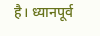है। ध्यानपूर्व